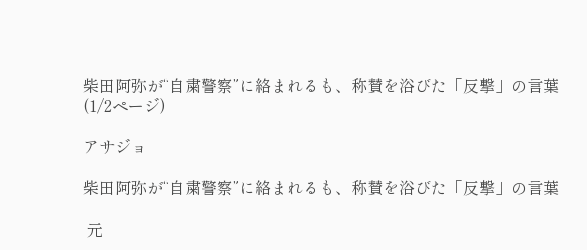柴田阿弥が“自粛警察”に絡まれるも、称賛を浴びた「反撃」の言葉 (1/2ページ)

アサジョ

柴田阿弥が“自粛警察”に絡まれるも、称賛を浴びた「反撃」の言葉

 元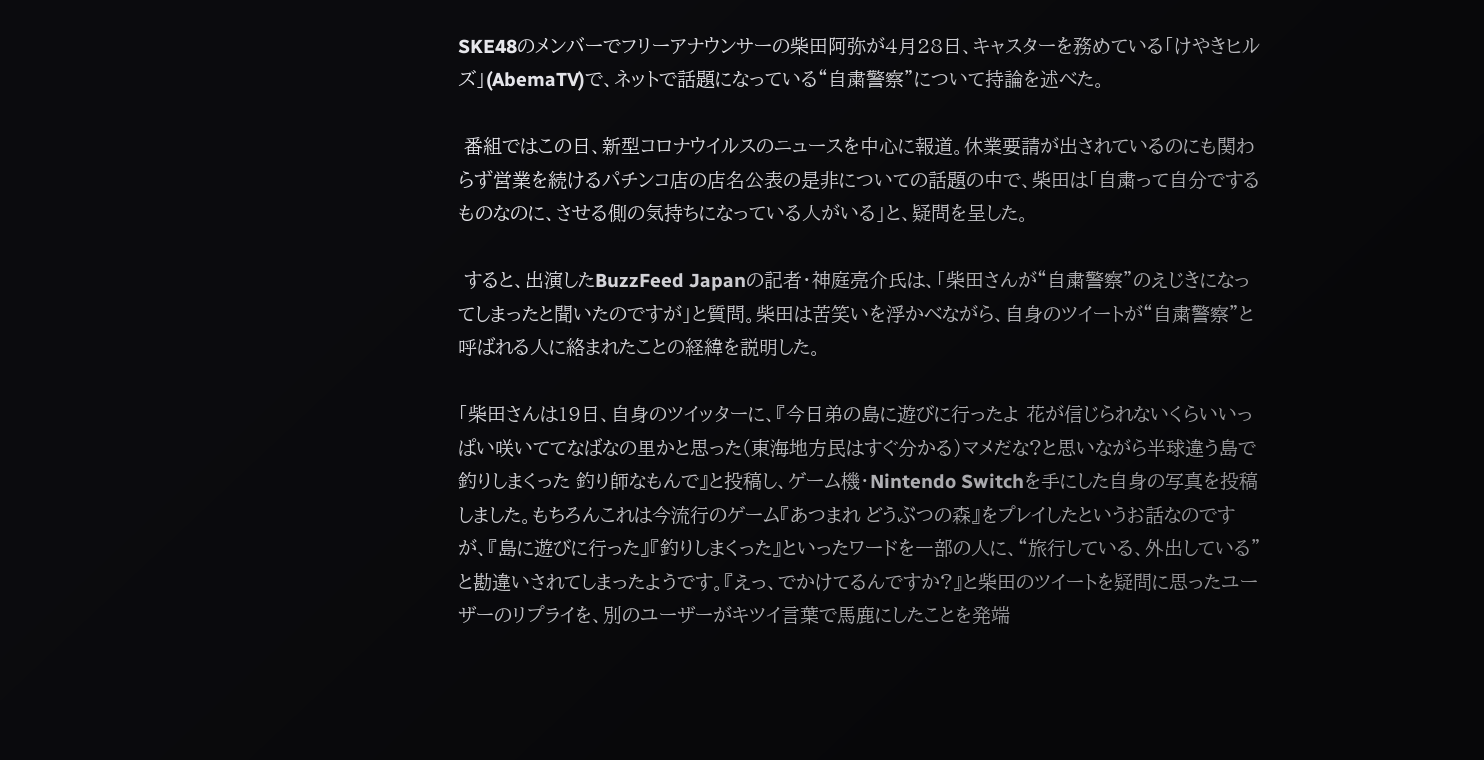SKE48のメンバーでフリーアナウンサーの柴田阿弥が4月28日、キャスターを務めている「けやきヒルズ」(AbemaTV)で、ネットで話題になっている“自粛警察”について持論を述べた。

 番組ではこの日、新型コロナウイルスのニュースを中心に報道。休業要請が出されているのにも関わらず営業を続けるパチンコ店の店名公表の是非についての話題の中で、柴田は「自粛って自分でするものなのに、させる側の気持ちになっている人がいる」と、疑問を呈した。

 すると、出演したBuzzFeed Japanの記者・神庭亮介氏は、「柴田さんが“自粛警察”のえじきになってしまったと聞いたのですが」と質問。柴田は苦笑いを浮かべながら、自身のツイートが“自粛警察”と呼ばれる人に絡まれたことの経緯を説明した。

「柴田さんは19日、自身のツイッターに、『今日弟の島に遊びに行ったよ 花が信じられないくらいいっぱい咲いててなばなの里かと思った(東海地方民はすぐ分かる)マメだな?と思いながら半球違う島で釣りしまくった 釣り師なもんで』と投稿し、ゲーム機・Nintendo Switchを手にした自身の写真を投稿しました。もちろんこれは今流行のゲーム『あつまれ どうぶつの森』をプレイしたというお話なのですが、『島に遊びに行った』『釣りしまくった』といったワードを一部の人に、“旅行している、外出している”と勘違いされてしまったようです。『えっ、でかけてるんですか?』と柴田のツイートを疑問に思ったユーザーのリプライを、別のユーザーがキツイ言葉で馬鹿にしたことを発端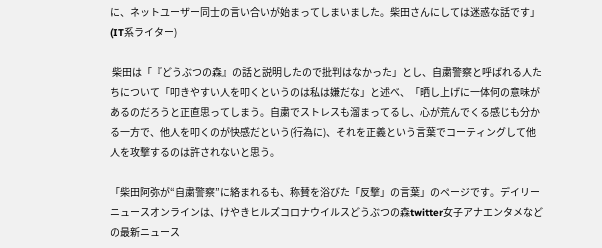に、ネットユーザー同士の言い合いが始まってしまいました。柴田さんにしては迷惑な話です」(IT系ライター)

 柴田は「『どうぶつの森』の話と説明したので批判はなかった」とし、自粛警察と呼ばれる人たちについて「叩きやすい人を叩くというのは私は嫌だな」と述べ、「晒し上げに一体何の意味があるのだろうと正直思ってしまう。自粛でストレスも溜まってるし、心が荒んでくる感じも分かる一方で、他人を叩くのが快感だという(行為に)、それを正義という言葉でコーティングして他人を攻撃するのは許されないと思う。

「柴田阿弥が“自粛警察”に絡まれるも、称賛を浴びた「反撃」の言葉」のページです。デイリーニュースオンラインは、けやきヒルズコロナウイルスどうぶつの森twitter女子アナエンタメなどの最新ニュース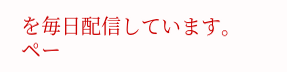を毎日配信しています。
ペー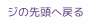ジの先頭へ戻る